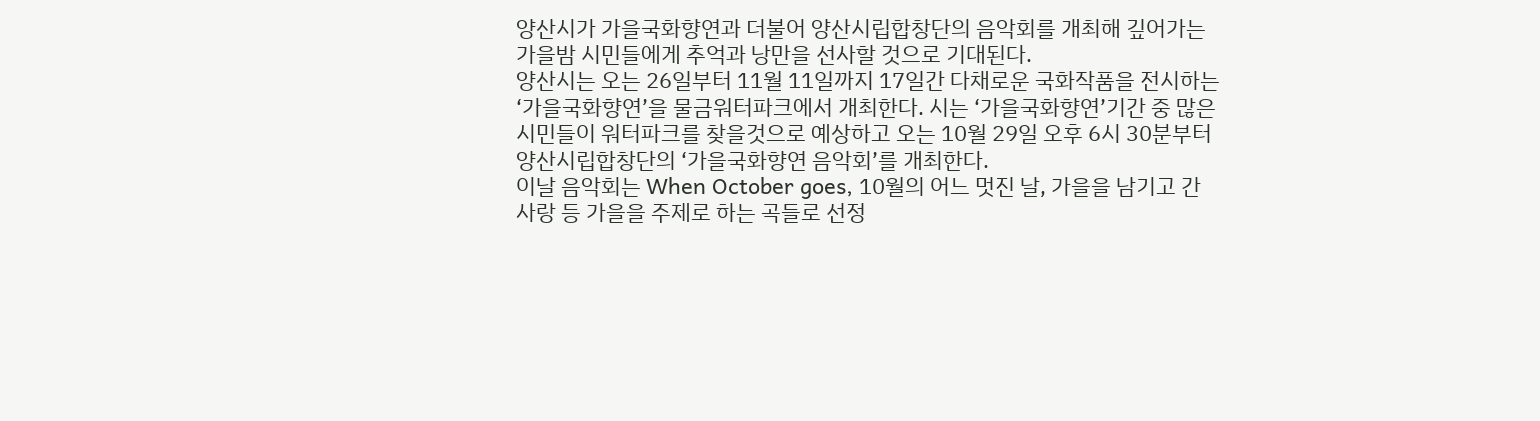양산시가 가을국화향연과 더불어 양산시립합창단의 음악회를 개최해 깊어가는 가을밤 시민들에게 추억과 낭만을 선사할 것으로 기대된다.
양산시는 오는 26일부터 11월 11일까지 17일간 다채로운 국화작품을 전시하는 ‘가을국화향연’을 물금워터파크에서 개최한다. 시는 ‘가을국화향연’기간 중 많은 시민들이 워터파크를 찾을것으로 예상하고 오는 10월 29일 오후 6시 30분부터 양산시립합창단의 ‘가을국화향연 음악회’를 개최한다.
이날 음악회는 When October goes, 10월의 어느 멋진 날, 가을을 남기고 간 사랑 등 가을을 주제로 하는 곡들로 선정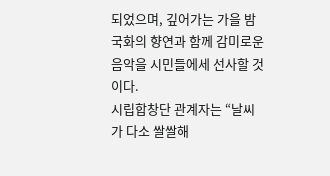되었으며, 깊어가는 가을 밤 국화의 향연과 함께 감미로운 음악을 시민들에세 선사할 것이다.
시립합창단 관계자는 “날씨가 다소 쌀쌀해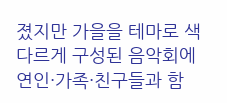졌지만 가을을 테마로 색다르게 구성된 음악회에 연인·가족·친구들과 함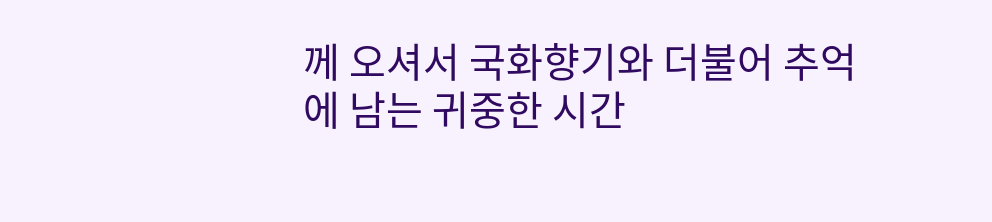께 오셔서 국화향기와 더불어 추억에 남는 귀중한 시간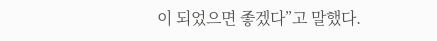이 되었으면 좋겠다”고 말했다.